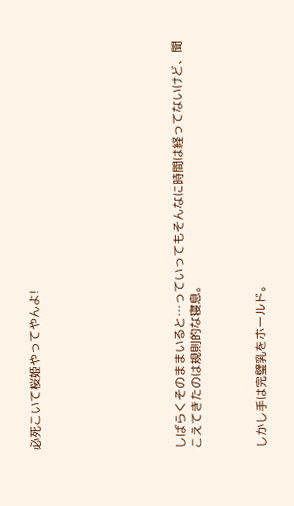必死こいて桜姫やってやんよ!








しばらくそのままいると…っていってもそんなに時間は経ってないけど、聞こえてきたのは規則的な寝息。



しかし手は完璧乳をホールド。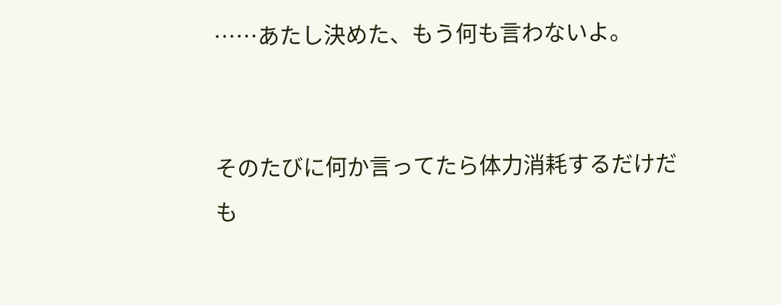……あたし決めた、もう何も言わないよ。


そのたびに何か言ってたら体力消耗するだけだも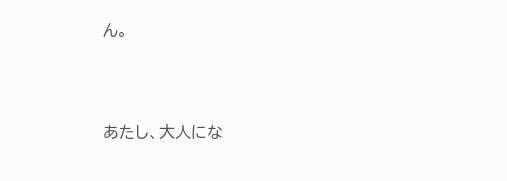ん。



あたし、大人にな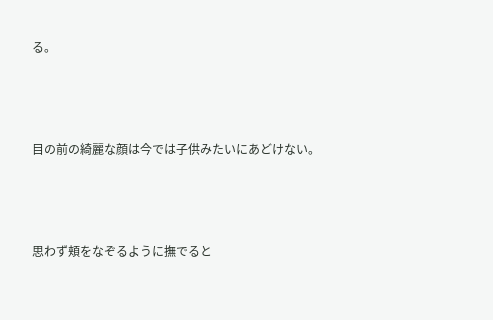る。



目の前の綺麗な顔は今では子供みたいにあどけない。



思わず頬をなぞるように撫でると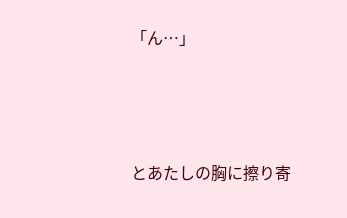「ん…」




とあたしの胸に擦り寄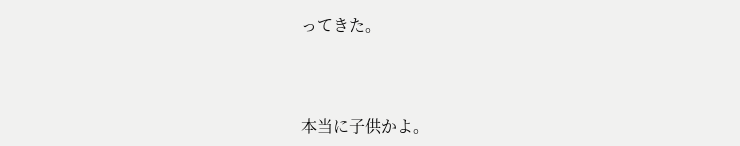ってきた。



本当に子供かよ。